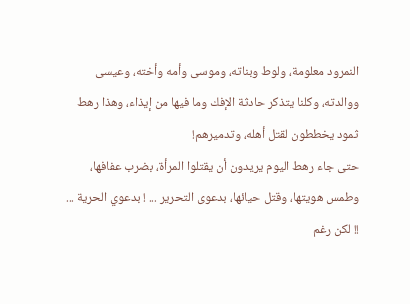النمرود معلومة، ولوط وبناته، وموسى وأمه وأخته، وعيسى ووالدته، وكلنا يتذكر حادثة الإفك وما فيها من إيذاء، وهذا رهط ثمود يخططون لقتل أهله، وتدميرهم!
حتى جاء رهط اليوم يريدون أن يقتلوا المرأة، بضرب عفافها، وطمس هويتها، وقتل حيائها، بدعوى التحرير ... ! بدعوي الحرية ... !! لكن رغم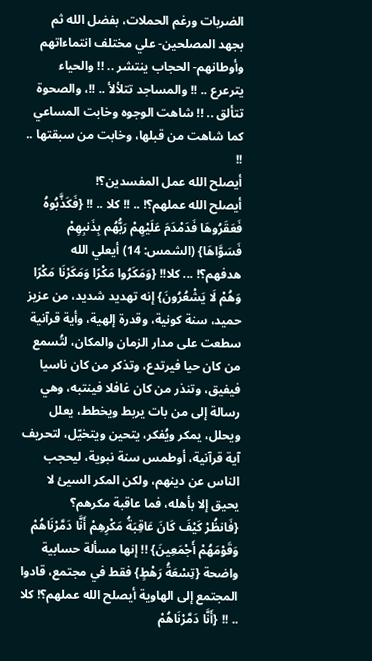الضربات ورغم الحملات، بفضل الله ثم بجهد المصلحين- علي مختلف انتماءاتهم وأوطانهم- الحجاب ينتشر .. !! والحياء يترعرع .. !! والمساجد تتلألأ .. !!، والصحوة تتألق .. !! شاهت الوجوه وخابت المساعي كما شاهت من قبلها، وخابت من سبقتها .. !!
أيصلح الله عمل المفسدين؟!
أيصلح الله عملهم؟! .. !! كلا .. !! {فَكَذَّبُوهُ فَعَقَرُوهَا فَدَمْدَمَ عَلَيْهِمْ رَبُّهُم بِذَنبِهِمْ فَسَوَّاهَا} (الشمس: 14) أيعلي الله هدفهم؟! ... كلا!! {وَمَكَرُوا مَكْرًا وَمَكَرْنَا مَكْرًا وَهُمْ لَا يَشْعُرُونَ} إنه تهديد شديد، من عزيز حميد، سنة كونية، وقدرة إلهية، وأية قرآنية سطعت على مدار الزمان والمكان، لتُسمع من كان حيا فيرتدع، وتذكر من كان ناسيا فيفيق، وتنذر من كان غافلا فينتبه، وهي رسالة إلى من بات يربط ويخطط، يعلل ويحلل، يمكر ويُفكر، يتحين ويتخيّل، لتحريف آية قرآنية، أوطمس سنة نبوية، ليحجب الناس عن دينهم، ولكن المكر السيئ لا يحيق إلا بأهله، فما عاقبة مكرهم؟
{فَانظُرْ كَيْفَ كَانَ عَاقِبَةُ مَكْرِهِمْ أَنَّا دَمَّرْنَاهُمْ وَقَوْمَهُمْ أَجْمَعِينَ} !! إنها مسألة حسابية واضحة {تِسْعَةُ رَهْطٍ} فقط في مجتمع، قادوا المجتمع إلى الهاوية أيصلح الله عملهم؟! كلا .. !! {أَنَّا دَمَّرْنَاهُمْ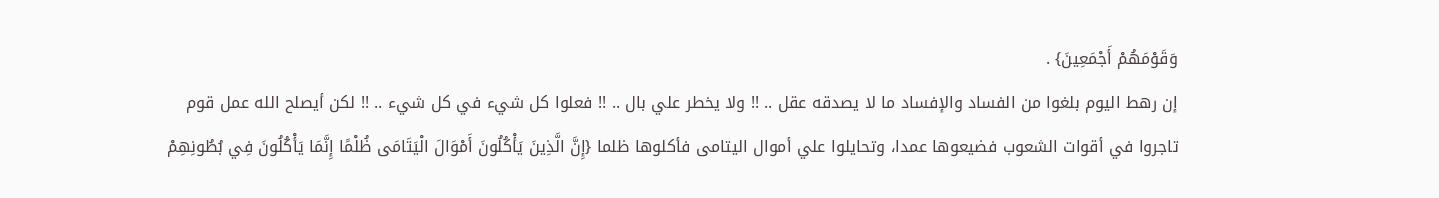وَقَوْمَهُمْ أَجْمَعِينَ} .
إن رهط اليوم بلغوا من الفساد والإفساد ما لا يصدقه عقل .. !! ولا يخطر علي بال .. !! فعلوا كل شيء في كل شيء .. !! لكن أيصلح الله عمل قوم تاجروا في أقوات الشعوب فضيعوها عمدا، وتحايلوا علي أموال اليتامى فأكلوها ظلما {إِنَّ الَّذِينَ يَأْكُلُونَ أَمْوَالَ الْيَتَامَى ظُلْمًا إِنَّمَا يَأْكُلُونَ فِي بُطُونِهِمْ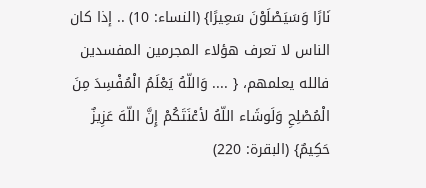نَارًا وَسَيَصْلَوْنَ سَعِيرًا} (النساء: 10) .. إذا كان الناس لا تعرف هؤلاء المجرمين المفسدين فالله يعلمهم، { .... وَاللّهُ يَعْلَمُ الْمُفْسِدَ مِنَ الْمُصْلِحِ وَلَوشَاء اللّهُ لأعْنَتَكُمْ إِنَّ اللّهَ عَزِيزٌ حَكِيمٌ} (البقرة: 220)